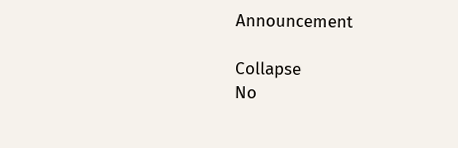Announcement

Collapse
No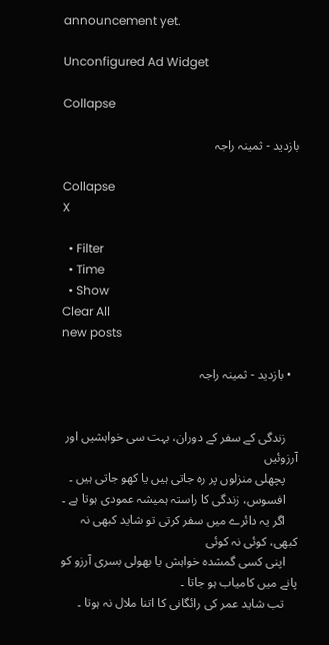announcement yet.

Unconfigured Ad Widget

Collapse

بازدید - ثمینہ راجہ

Collapse
X

  • Filter
  • Time
  • Show
Clear All
new posts

  • بازدید - ثمینہ راجہ


    زندگی کے سفر کے دوران، بہت سی خواہشیں اور آرزوئیں
    پچھلی منزلوں پر رہ جاتی ہیں یا کھو جاتی ہیں ۔
    افسوس، زندگی کا راستہ ہمیشہ عمودی ہوتا ہے ۔
    اگر یہ دائرے میں سفر کرتی تو شاید کبھی نہ کبھی، کوئی نہ کوئی
    اپنی کسی گمشدہ خواہش یا بھولی بسری آرزو کو پانے میں کامیاب ہو جاتا ۔
    تب شاید عمر کی رائگانی کا اتنا ملال نہ ہوتا ۔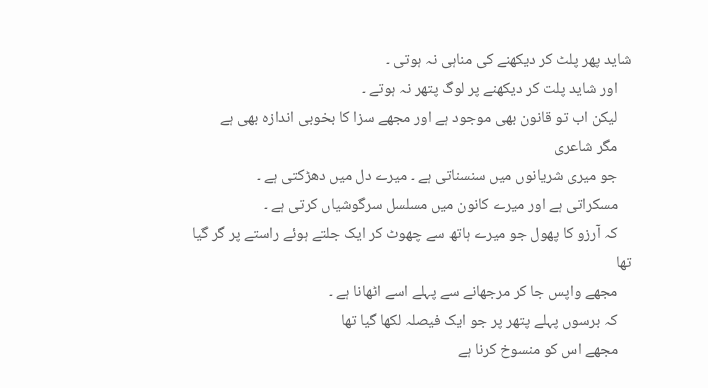شاید پھر پلٹ کر دیکھنے کی مناہی نہ ہوتی ۔
    اور شاید پلت کر دیکھنے پر لوگ پتھر نہ ہوتے ۔
    لیکن اب تو قانون بھی موجود ہے اور مجھے سزا کا بخوبی اندازہ بھی ہے
    مگر شاعری
    جو میری شریانوں میں سنسناتی ہے ۔ میرے دل میں دھڑکتی ہے ۔
    مسکراتی ہے اور میرے کانون میں مسلسل سرگوشیاں کرتی ہے ۔
    کہ آرزو کا پھول جو میرے ہاتھ سے چھوٹ کر ایک جلتے ہوئے راستے پر گر گیا تھا
    مجھے واپس جا کر مرجھانے سے پہلے اسے اٹھانا ہے ۔
    کہ برسوں پہلے پتھر پر جو ایک فیصلہ لکھا گیا تھا
    مجھے اس کو منسوخ کرنا ہے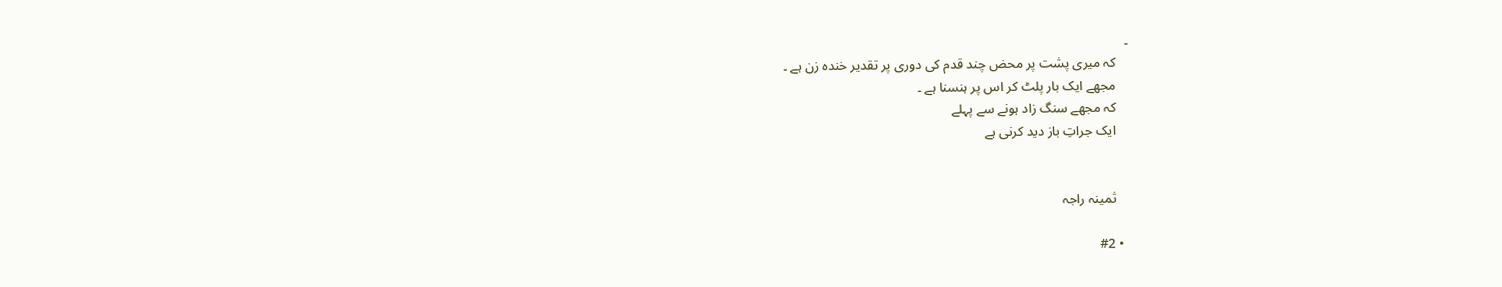۔
    کہ میری پشت پر محض چند قدم کی دوری پر تقدیر خندہ زن ہے ۔
    مجھے ایک بار پلٹ کر اس پر ہنسنا ہے ۔
    کہ مجھے سنگ زاد ہونے سے پہلے
    ایک جراتِ باز دید کرنی ہے


    ثمینہ راجہ

  • #2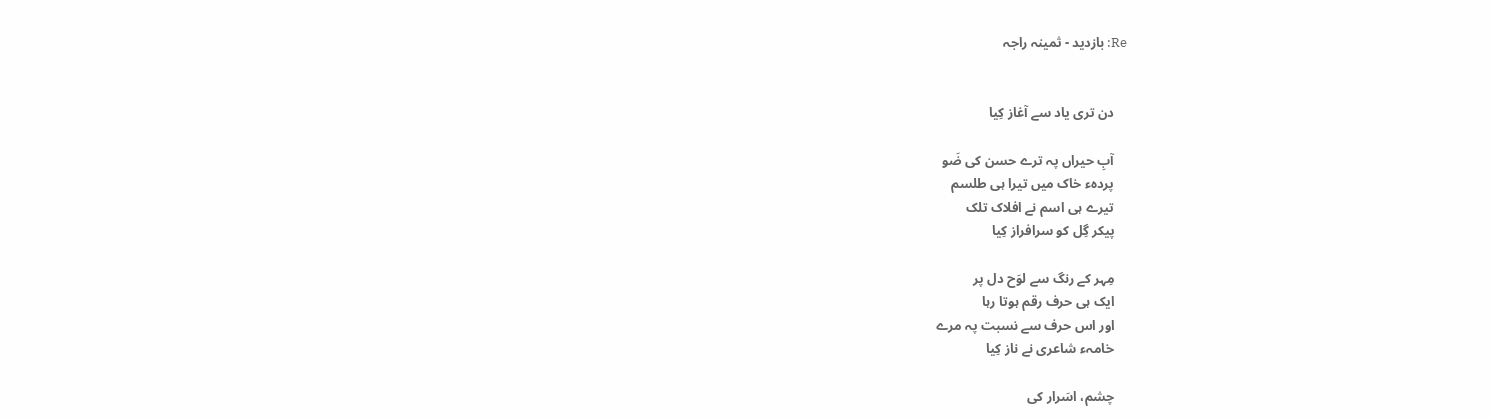Re: بازدید - ثمینہ راجہ


    دن تری یاد سے آغاز کِیا

    آبِ حیراں پہ ترے حسن کی ضَو
    پردہء خاک میں تیرا ہی طلسم
    تیرے ہی اسم نے افلاک تلک
    پیکر گِل کو سرافراز کِیا

    مِہر کے رنگ سے لوَح دل پر
    ایک ہی حرف رقم ہوتا رہا
    اور اس حرف سے نسبت پہ مرے
    خامہء شاعری نے ناز کِیا

    چشم، اسَرار کی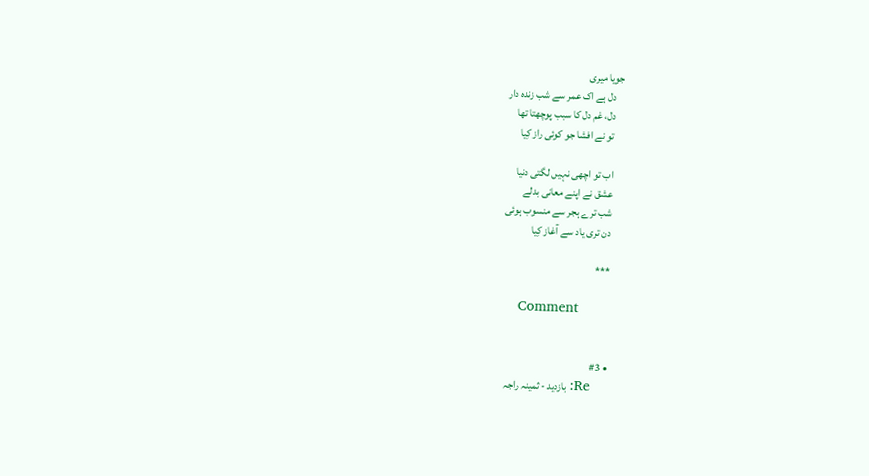جویا میری
    دل ہے اک عمر سے شب زندہ دار
    دل، غم دل کا سبب پوچھتا تھا
    تو نے افشا جو کوئی راز کِیا

    اب تو اچھی نہیں لگتی دنیا
    عشق نے اپنے معانی بدلے
    شب ترے ہجر سے منسوب ہوئی
    دن تری یاد سے آغاز کِیا

    ***

    Comment


    • #3
      Re: بازدید - ثمینہ راجہ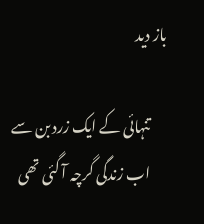باز دید

      تنہائی کے ایک زرد بن سے
      اب زندگی گرچہ آ گئی تھی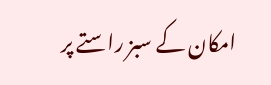امکان کے سبز راستے پر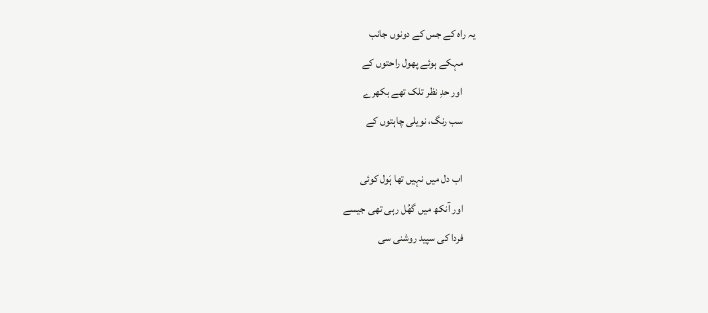یہ راہ کے جس کے دونوں جانب
      مہکے ہوئے پھول راحتوں کے
      اور حدِ نظر تلک تھے بکھرے
      سب رنگ، نویلی چاہتوں کے

      اب دل میں نہیں تھا ہَول کوئی
      اور آنکھ میں گھُل رہی تھی جیسے
      فردا کی سپید روشنی سی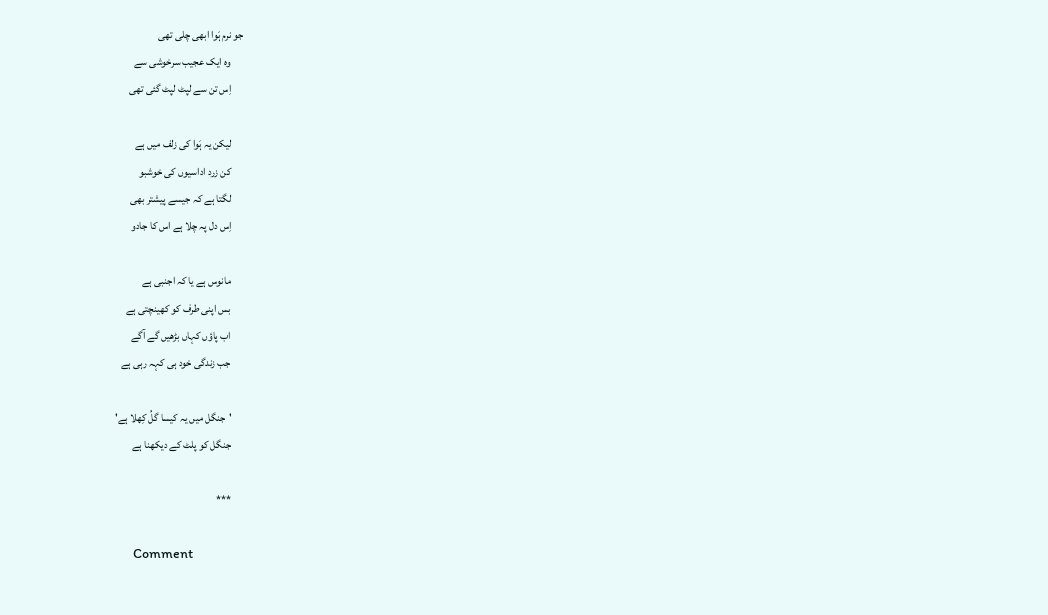جو نرم ہَوا ابھی چلی تھی
      وہ ایک عجیب سرخوشی سے
      اِس تن سے لپٹ لپٹ گئی تھی

      لیکن یہ ہَوا کی زلف میں ہے
      کن زرد اداسیوں کی خوشبو
      لگتا ہے کہ جیسے پیشتر بھی
      اِس دل پہ چلا ہے اس کا جادو

      مانوس ہے یا کہ اجنبی ہے
      بس اپنی طرف کو کھینچتی ہے
      اب پاؤں کہاں بڑھیں گے آگے
      جب زندگی خود ہی کہہ رہی ہے

      'جنگل میں یہ کیسا گلُ کِھلا ہے'
      جنگل کو پلٹ کے دیکھنا ہے

      ***

      Comment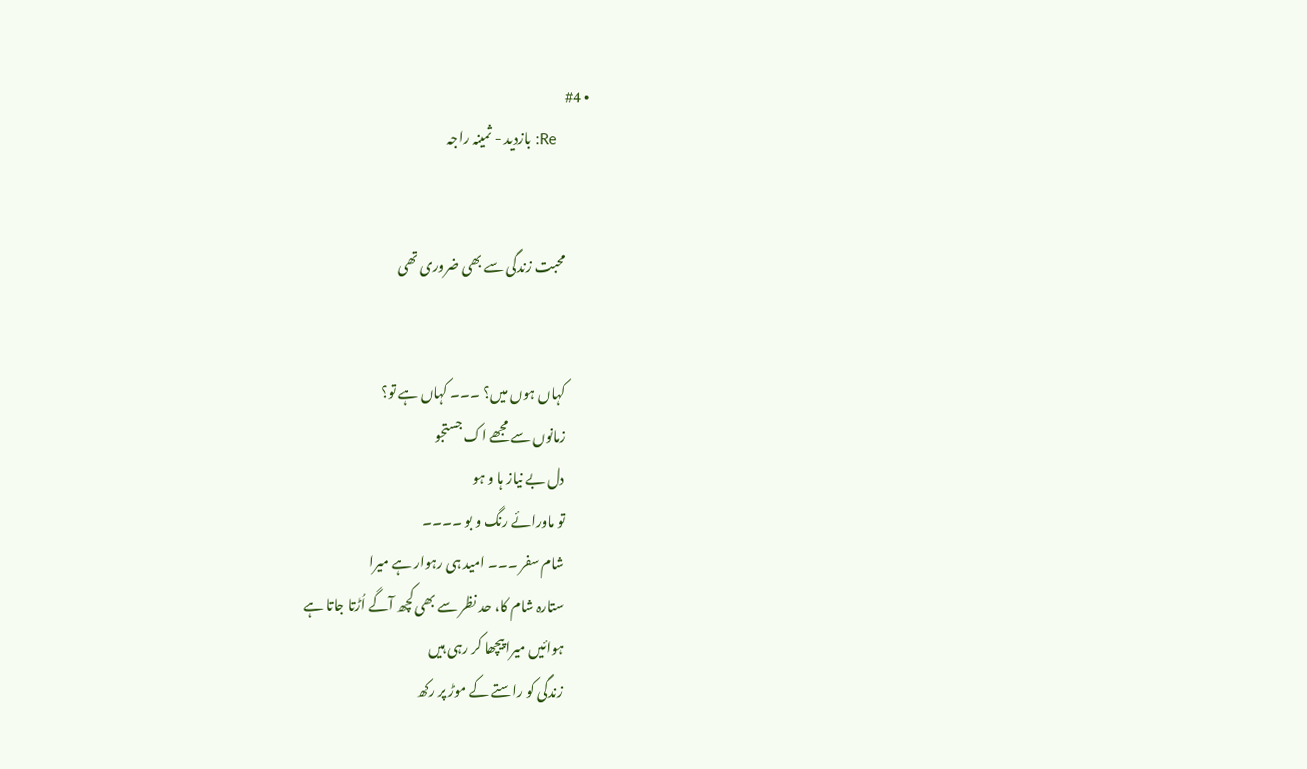• #4
        Re: بازدید - ثمینہ راجہ


        محبت زندگی سے بھی ضروری تھی


        کہاں ہوں میں؟ ۔۔۔ کہاں ہے تو؟
        زمانوں سے مجھے اک جستجو
        دل بے نیاز ہا و ہو
        تو ماورائے رنگ و بو ۔۔۔۔
        شام سفر ۔۔۔ امید ہی رہوار ہے میرا
        ستارہ شام کا، حد نظر سے بھی کچھ آگے اُڑتا جاتا ہے
        ہوائیں میرا پیچھا کر رہی ہیں
        زندگی کو راستے کے موڑ پر رکھ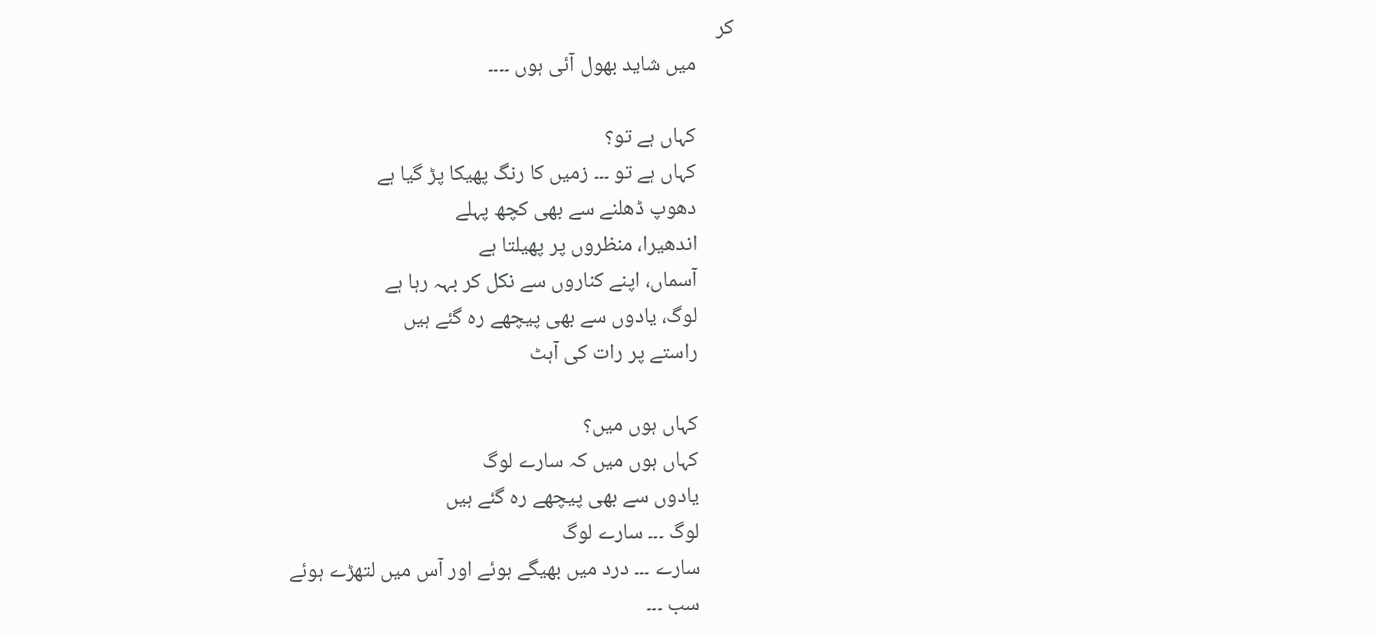کر
        میں شاید بھول آئی ہوں ۔۔۔۔

        کہاں ہے تو؟
        کہاں ہے تو ۔۔۔ زمیں کا رنگ پھیکا پڑ گیا ہے
        دھوپ ڈھلنے سے بھی کچھ پہلے
        اندھیرا، منظروں پر پھیلتا ہے
        آسماں، اپنے کناروں سے نکل کر بہہ رہا ہے
        لوگ، یادوں سے بھی پیچھے رہ گئے ہیں
        راستے پر رات کی آہٹ

        کہاں ہوں میں؟
        کہاں ہوں میں کہ سارے لوگ
        یادوں سے بھی پیچھے رہ گئے ہیں
        لوگ ۔۔۔ سارے لوگ
        سارے ۔۔۔ درد میں بھیگے ہوئے اور آس میں لتھڑے ہوئے
        سب ۔۔۔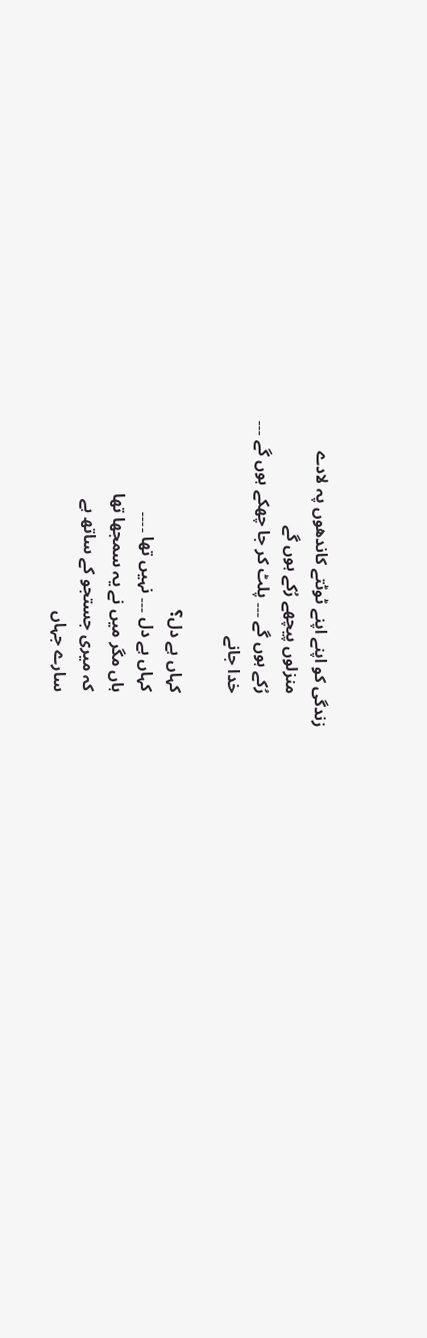زندگی کو اپنے اپنے ٹوٹتے کاندھوں پہ لادے
        منزلوں پیچھے رُکے ہوں گے
        رُکے ہوں گے ۔۔۔ پلٹ کر جا چھکے ہوں گے ۔۔۔
        خدا جانے

        کہاں ہے دل؟
        کہاں ہے دل ۔۔۔ نہیں تھا ۔۔۔۔
        ہاں مگر میں نے یہ سمجھا تھا
        کہ میری جستجو کے ساتھ ہے
        سارے جہاں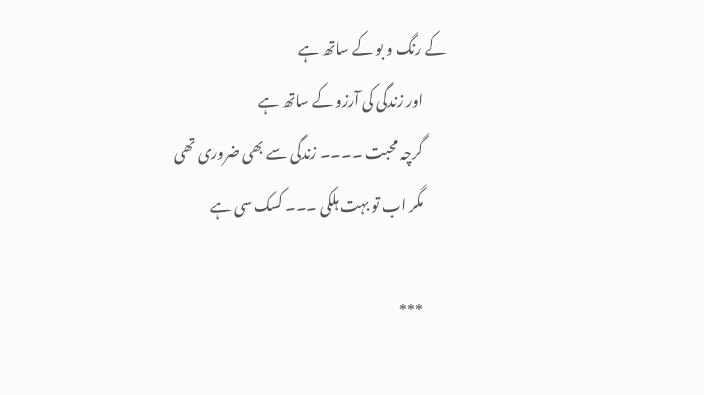کے رنگ و بو کے ساتھ ہے
        اور زندگی کی آرزو کے ساتھ ہے
        گرچہ محبت ۔۔۔۔ زندگی سے بھی ضروری تھی
        مگر اب تو بہت ہلکی ۔۔۔ کسک سی ہے

        ***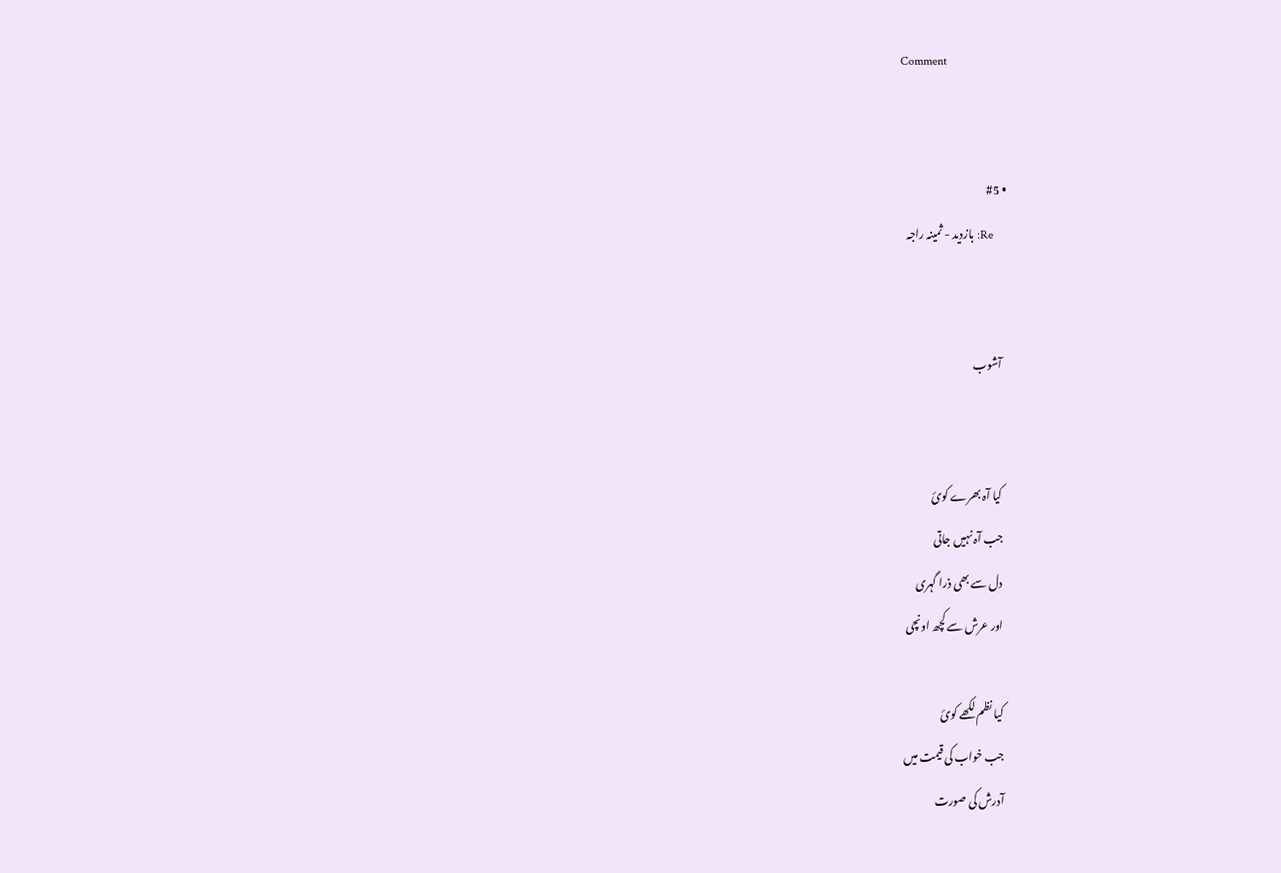Comment


        • #5
          Re: بازدید - ثمینہ راجہ


          آشوب


          کیا آہ بھرے کوئ
          جب آہ نہیں جاتی
          دل سے بھی ذرا گہری
          اور عرش سے کچھ اونچی

          کیا نظم لکھے کوئ
          جب خواب کی قیمت میں
          آدرش کی صورت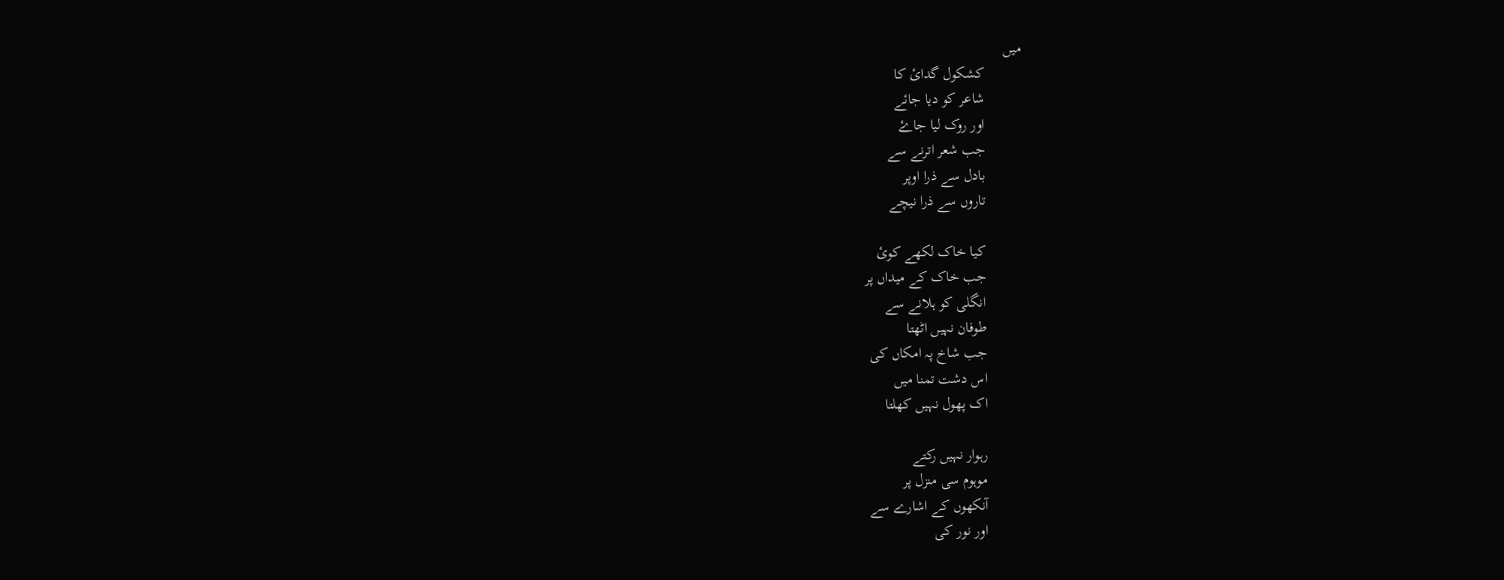میں
          کشکول گدائ کا
          شاعر کو دیا جائے
          اور روک لیا جاۓ
          جب شعر اترنے سے
          بادل سے ذرا اوپر
          تاروں سے ذرا نیچے

          کیا خاک لکھے کوئ
          جب خاک کے میداں پر
          انگلی کو ہلانے سے
          طوفان نہیں اٹھتا
          جب شاخ پہ امکاں کی
          اس دشت تمنا میں
          اک پھول نہیں کھلتا

          رہوار نہیں رکتے
          موہوم سی منزل پر
          آنکھوں کے اشارے سے
          اور نور کی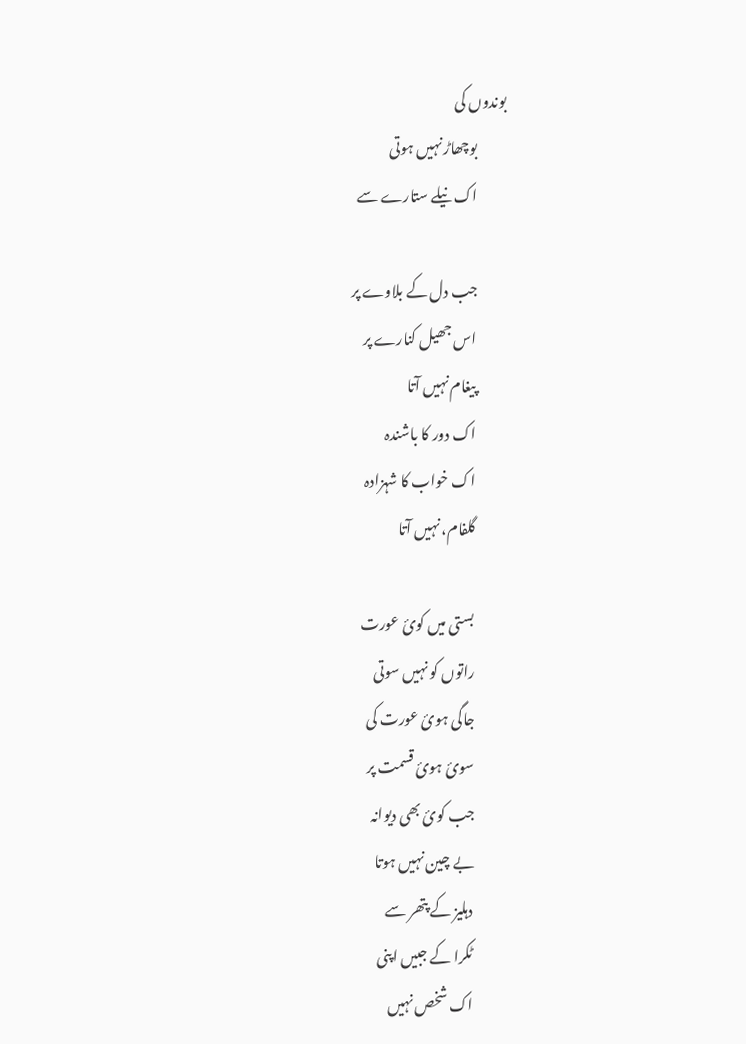بوندوں کی
          بوچھاڑ نہیں ہوتی
          اک نیلے ستارے سے

          جب دل کے بلاوے پر
          اس جھیل کنارے پر
          پیغام نہیں آتا
          اک دور کا باشندہ
          اک خواب کا شہزادہ
          گلفام، نہیں آتا

          بستی میں کوئ عورت
          راتوں کو نہیں سوتی
          جاگی ہوئ عورت کی
          سوئ ہوئ قسمت پر
          جب کوئ بھی دیوانہ
          بے چین نہیں ہوتا
          دہلیز کے پتھر سے
          ٹکرا کے جبیں اپنی
          اک شخص نہیں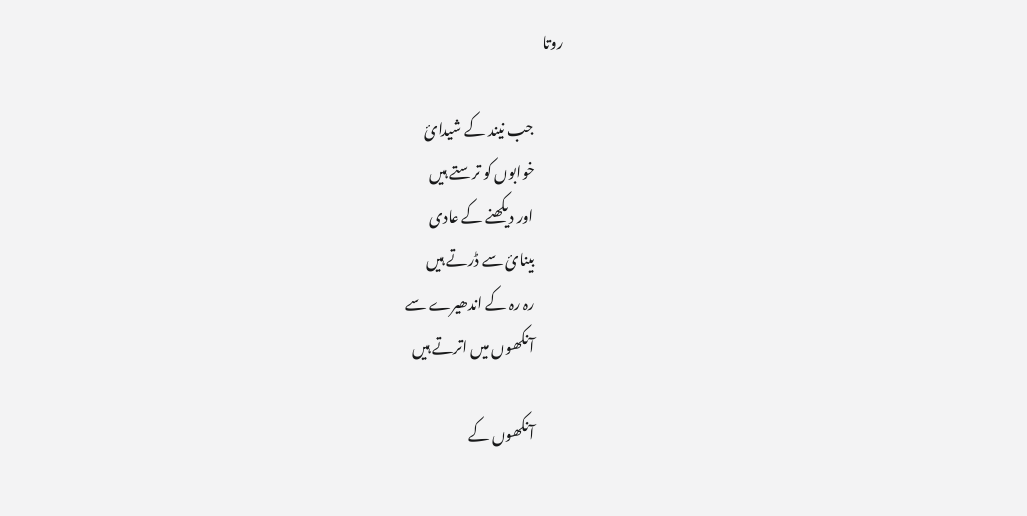روتا

          جب نیند کے شیدائ
          خوابوں کو ترستے ہیں
          اور دیکھنے کے عادی
          بینائ سے ڈرتے ہیں
          رہ رہ کے اندھیرے سے
          آنکھوں میں اترتے ہیں

          آنکھوں کے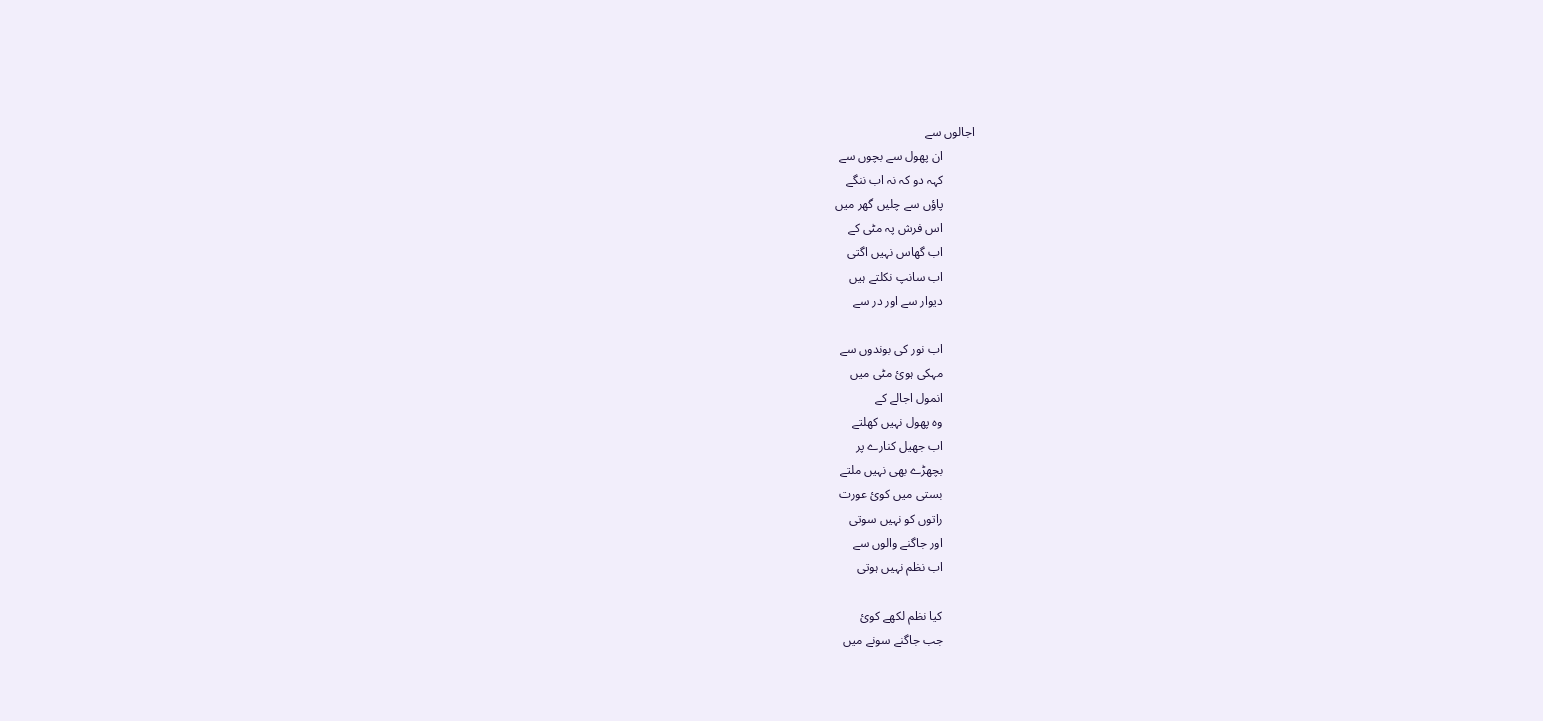اجالوں سے
          ان پھول سے بچوں سے
          کہہ دو کہ نہ اب ننگے
          پاؤں سے چلیں گھر میں
          اس فرش پہ مٹی کے
          اب گھاس نہیں اگتی
          اب سانپ نکلتے ہیں
          دیوار سے اور در سے

          اب نور کی بوندوں سے
          مہکی ہوئ مٹی میں
          انمول اجالے کے
          وہ پھول نہیں کھلتے
          اب جھیل کنارے پر
          بچھڑے بھی نہیں ملتے
          بستی میں کوئ عورت
          راتوں کو نہیں سوتی
          اور جاگنے والوں سے
          اب نظم نہیں ہوتی

          کیا نظم لکھے کوئ
          جب جاگنے سونے میں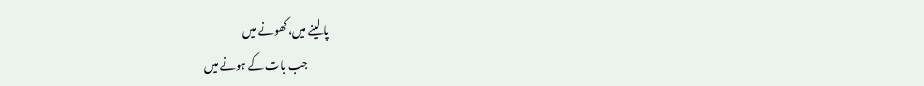پا لینے میں،کھونے میں
          جب بات کے ہونے میں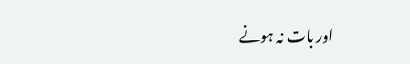اور بات نہ ہونے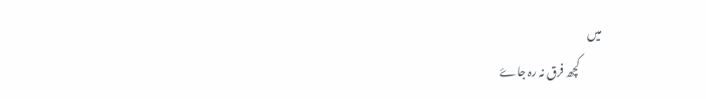میں
          کچھ فرق نہ رہ جاۓ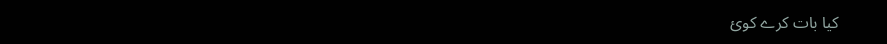کیا بات کرے کوئ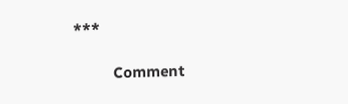***

          Comment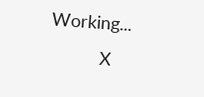Working...
          X